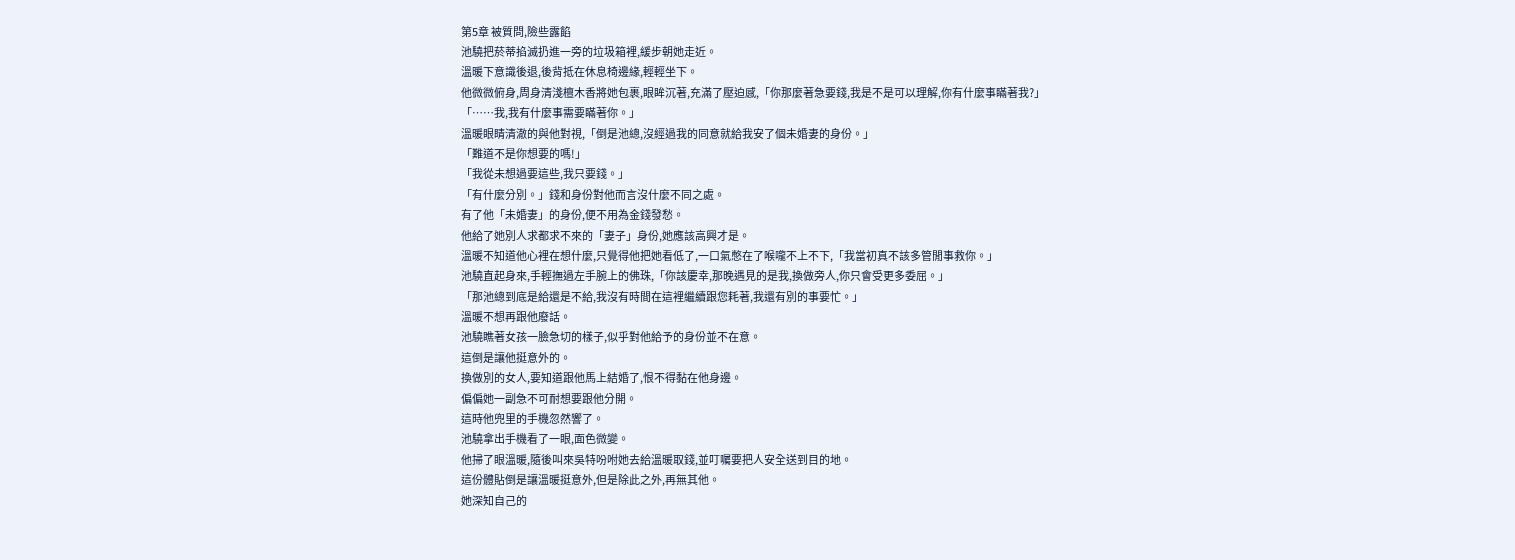第5章 被質問,險些露餡
池驍把菸蒂掐滅扔進一旁的垃圾箱裡,緩步朝她走近。
溫暖下意識後退,後背抵在休息椅邊緣,輕輕坐下。
他微微俯身,周身清淺檀木香將她包裹,眼眸沉著,充滿了壓迫感,「你那麼著急要錢,我是不是可以理解,你有什麼事瞞著我?」
「……我,我有什麼事需要瞞著你。」
溫暖眼睛清澈的與他對視,「倒是池總,沒經過我的同意就給我安了個未婚妻的身份。」
「難道不是你想要的嗎!」
「我從未想過要這些,我只要錢。」
「有什麼分別。」錢和身份對他而言沒什麼不同之處。
有了他「未婚妻」的身份,便不用為金錢發愁。
他給了她別人求都求不來的「妻子」身份,她應該高興才是。
溫暖不知道他心裡在想什麼,只覺得他把她看低了,一口氣憋在了喉嚨不上不下,「我當初真不該多管閒事救你。」
池驍直起身來,手輕撫過左手腕上的佛珠,「你該慶幸,那晚遇見的是我,換做旁人,你只會受更多委屈。」
「那池總到底是給還是不給,我沒有時間在這裡繼續跟您耗著,我還有別的事要忙。」
溫暖不想再跟他廢話。
池驍瞧著女孩一臉急切的樣子,似乎對他給予的身份並不在意。
這倒是讓他挺意外的。
換做別的女人,要知道跟他馬上結婚了,恨不得黏在他身邊。
偏偏她一副急不可耐想要跟他分開。
這時他兜里的手機忽然響了。
池驍拿出手機看了一眼,面色微變。
他掃了眼溫暖,隨後叫來吳特吩咐她去給溫暖取錢,並叮囑要把人安全送到目的地。
這份體貼倒是讓溫暖挺意外,但是除此之外,再無其他。
她深知自己的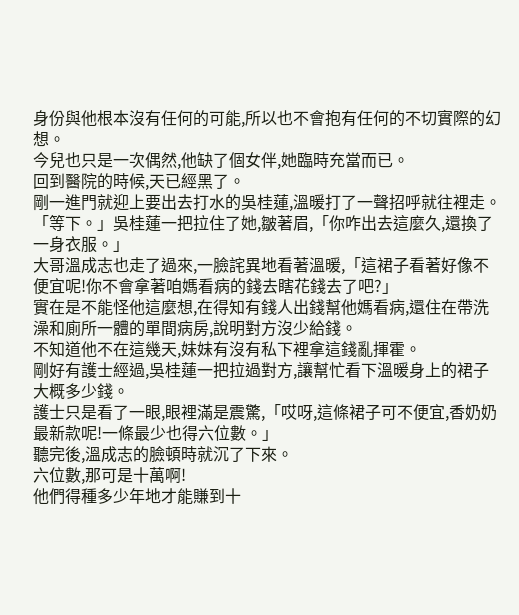身份與他根本沒有任何的可能,所以也不會抱有任何的不切實際的幻想。
今兒也只是一次偶然,他缺了個女伴,她臨時充當而已。
回到醫院的時候,天已經黑了。
剛一進門就迎上要出去打水的吳桂蓮,溫暖打了一聲招呼就往裡走。
「等下。」吳桂蓮一把拉住了她,皺著眉,「你咋出去這麼久,還換了一身衣服。」
大哥溫成志也走了過來,一臉詫異地看著溫暖,「這裙子看著好像不便宜呢!你不會拿著咱媽看病的錢去瞎花錢去了吧?」
實在是不能怪他這麼想,在得知有錢人出錢幫他媽看病,還住在帶洗澡和廁所一體的單間病房,說明對方沒少給錢。
不知道他不在這幾天,妹妹有沒有私下裡拿這錢亂揮霍。
剛好有護士經過,吳桂蓮一把拉過對方,讓幫忙看下溫暖身上的裙子大概多少錢。
護士只是看了一眼,眼裡滿是震驚,「哎呀,這條裙子可不便宜,香奶奶最新款呢!一條最少也得六位數。」
聽完後,溫成志的臉頓時就沉了下來。
六位數,那可是十萬啊!
他們得種多少年地才能賺到十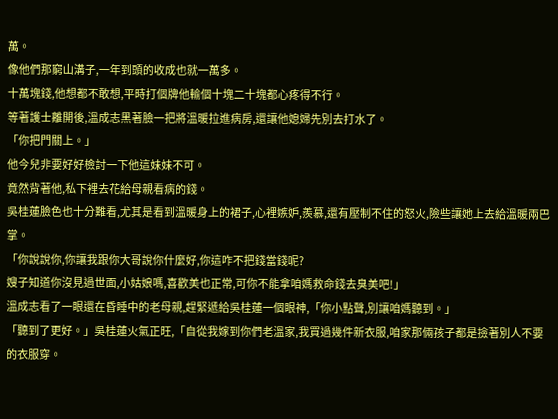萬。
像他們那窮山溝子,一年到頭的收成也就一萬多。
十萬塊錢,他想都不敢想,平時打個牌他輸個十塊二十塊都心疼得不行。
等著護士離開後,溫成志黑著臉一把將溫暖拉進病房,還讓他媳婦先別去打水了。
「你把門關上。」
他今兒非要好好檢討一下他這妹妹不可。
竟然背著他,私下裡去花給母親看病的錢。
吳桂蓮臉色也十分難看,尤其是看到溫暖身上的裙子,心裡嫉妒,羨慕,還有壓制不住的怒火,險些讓她上去給溫暖兩巴掌。
「你說說你,你讓我跟你大哥說你什麼好,你這咋不把錢當錢呢?
嫂子知道你沒見過世面,小姑娘嗎,喜歡美也正常,可你不能拿咱媽救命錢去臭美吧!」
溫成志看了一眼還在昏睡中的老母親,趕緊遞給吳桂蓮一個眼神,「你小點聲,別讓咱媽聽到。」
「聽到了更好。」吳桂蓮火氣正旺,「自從我嫁到你們老溫家,我買過幾件新衣服,咱家那倆孩子都是撿著別人不要的衣服穿。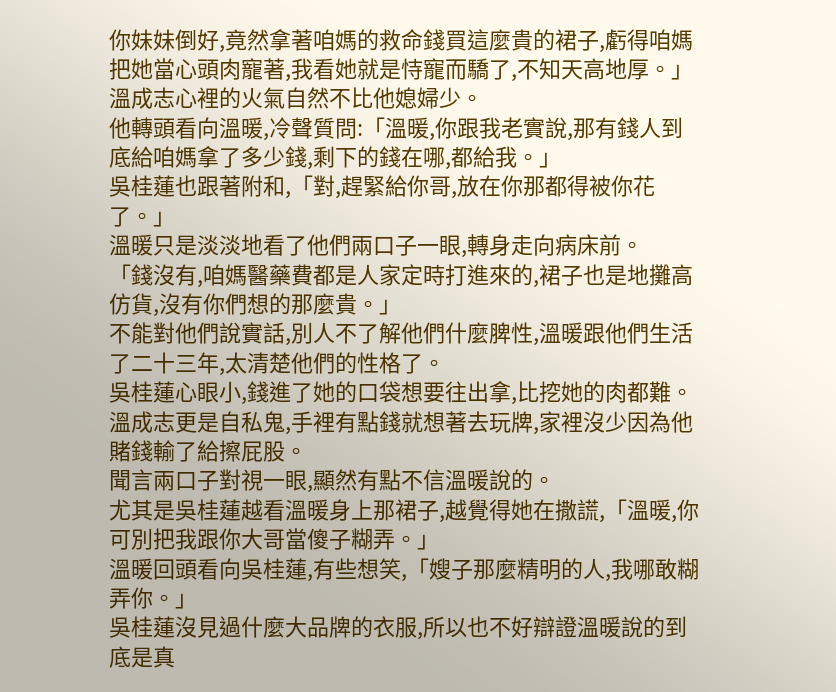你妹妹倒好,竟然拿著咱媽的救命錢買這麼貴的裙子,虧得咱媽把她當心頭肉寵著,我看她就是恃寵而驕了,不知天高地厚。」
溫成志心裡的火氣自然不比他媳婦少。
他轉頭看向溫暖,冷聲質問:「溫暖,你跟我老實說,那有錢人到底給咱媽拿了多少錢,剩下的錢在哪,都給我。」
吳桂蓮也跟著附和,「對,趕緊給你哥,放在你那都得被你花了。」
溫暖只是淡淡地看了他們兩口子一眼,轉身走向病床前。
「錢沒有,咱媽醫藥費都是人家定時打進來的,裙子也是地攤高仿貨,沒有你們想的那麼貴。」
不能對他們說實話,別人不了解他們什麼脾性,溫暖跟他們生活了二十三年,太清楚他們的性格了。
吳桂蓮心眼小,錢進了她的口袋想要往出拿,比挖她的肉都難。
溫成志更是自私鬼,手裡有點錢就想著去玩牌,家裡沒少因為他賭錢輸了給擦屁股。
聞言兩口子對視一眼,顯然有點不信溫暖說的。
尤其是吳桂蓮越看溫暖身上那裙子,越覺得她在撒謊,「溫暖,你可別把我跟你大哥當傻子糊弄。」
溫暖回頭看向吳桂蓮,有些想笑,「嫂子那麼精明的人,我哪敢糊弄你。」
吳桂蓮沒見過什麼大品牌的衣服,所以也不好辯證溫暖說的到底是真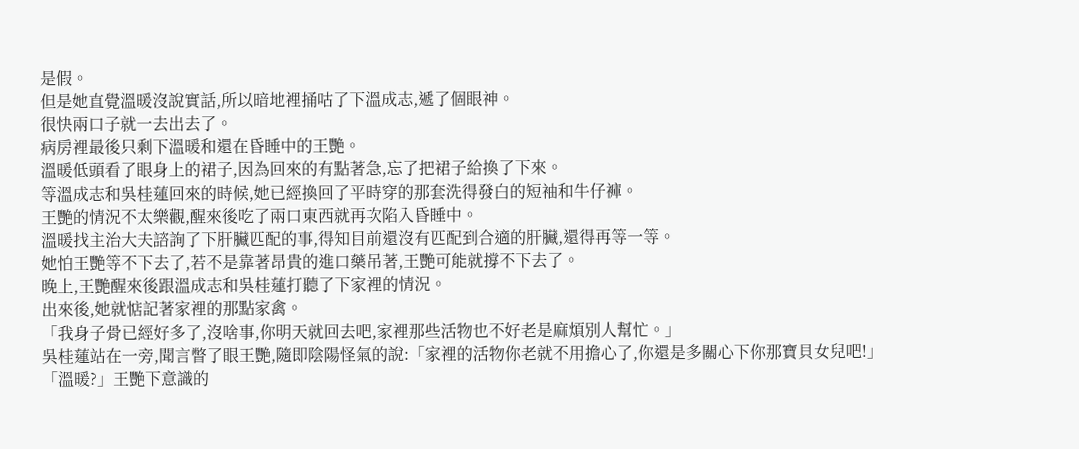是假。
但是她直覺溫暖沒說實話,所以暗地裡捅咕了下溫成志,遞了個眼神。
很快兩口子就一去出去了。
病房裡最後只剩下溫暖和還在昏睡中的王艷。
溫暖低頭看了眼身上的裙子,因為回來的有點著急,忘了把裙子給換了下來。
等溫成志和吳桂蓮回來的時候,她已經換回了平時穿的那套洗得發白的短袖和牛仔褲。
王艷的情況不太樂觀,醒來後吃了兩口東西就再次陷入昏睡中。
溫暖找主治大夫諮詢了下肝臟匹配的事,得知目前還沒有匹配到合適的肝臟,還得再等一等。
她怕王艷等不下去了,若不是靠著昂貴的進口藥吊著,王艷可能就撐不下去了。
晚上,王艷醒來後跟溫成志和吳桂蓮打聽了下家裡的情況。
出來後,她就惦記著家裡的那點家禽。
「我身子骨已經好多了,沒啥事,你明天就回去吧,家裡那些活物也不好老是麻煩別人幫忙。」
吳桂蓮站在一旁,聞言瞥了眼王艷,隨即陰陽怪氣的說:「家裡的活物你老就不用擔心了,你還是多關心下你那寶貝女兒吧!」
「溫暖?」王艷下意識的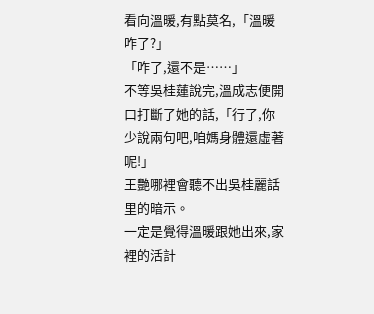看向溫暖,有點莫名,「溫暖咋了?」
「咋了,還不是……」
不等吳桂蓮說完,溫成志便開口打斷了她的話,「行了,你少說兩句吧,咱媽身體還虛著呢!」
王艷哪裡會聽不出吳桂麗話里的暗示。
一定是覺得溫暖跟她出來,家裡的活計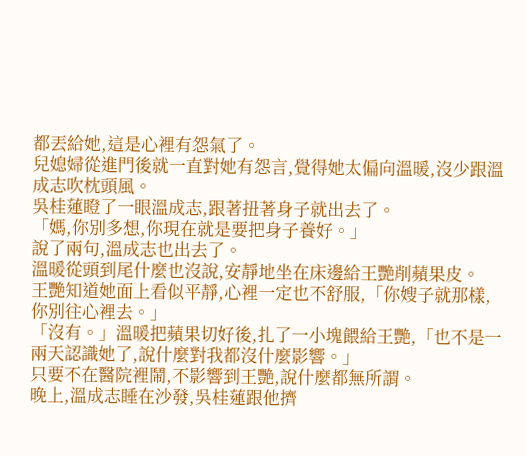都丟給她,這是心裡有怨氣了。
兒媳婦從進門後就一直對她有怨言,覺得她太偏向溫暖,沒少跟溫成志吹枕頭風。
吳桂蓮瞪了一眼溫成志,跟著扭著身子就出去了。
「媽,你別多想,你現在就是要把身子養好。」
說了兩句,溫成志也出去了。
溫暖從頭到尾什麼也沒說,安靜地坐在床邊給王艷削蘋果皮。
王艷知道她面上看似平靜,心裡一定也不舒服,「你嫂子就那樣,你別往心裡去。」
「沒有。」溫暖把蘋果切好後,扎了一小塊餵給王艷,「也不是一兩天認識她了,說什麼對我都沒什麼影響。」
只要不在醫院裡鬧,不影響到王艷,說什麼都無所謂。
晚上,溫成志睡在沙發,吳桂蓮跟他擠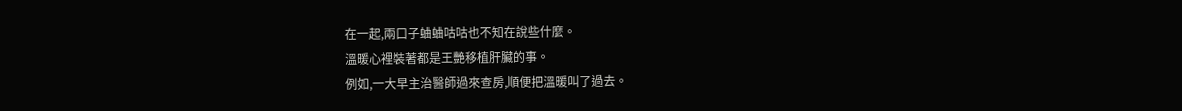在一起,兩口子蛐蛐咕咕也不知在說些什麼。
溫暖心裡裝著都是王艷移植肝臟的事。
例如,一大早主治醫師過來查房,順便把溫暖叫了過去。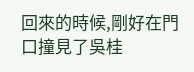回來的時候,剛好在門口撞見了吳桂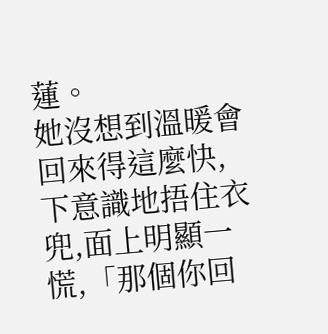蓮。
她沒想到溫暖會回來得這麼快,下意識地捂住衣兜,面上明顯一慌,「那個你回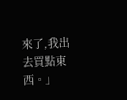來了,我出去買點東西。」